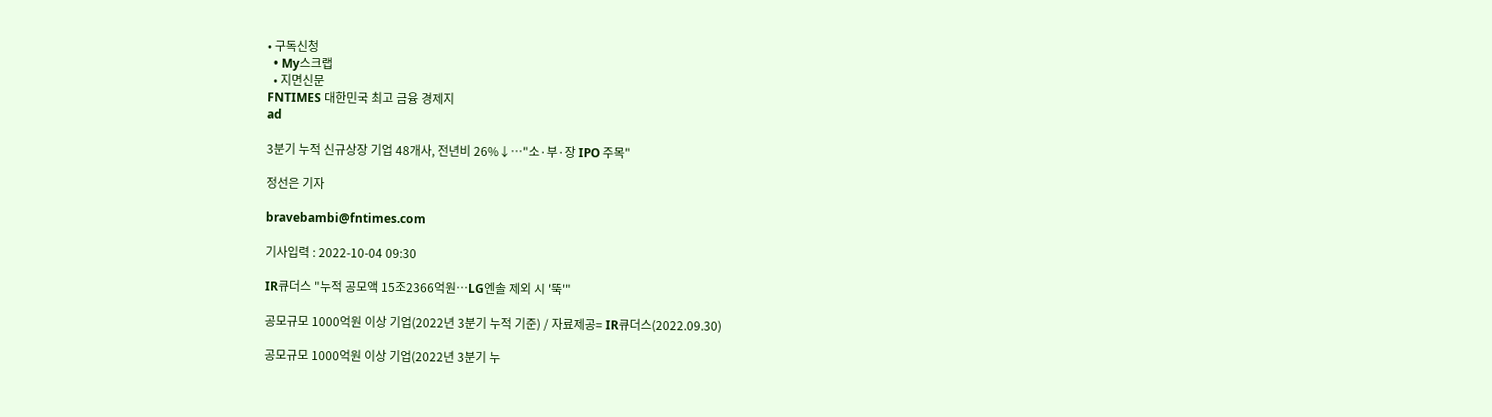• 구독신청
  • My스크랩
  • 지면신문
FNTIMES 대한민국 최고 금융 경제지
ad

3분기 누적 신규상장 기업 48개사, 전년비 26%↓…"소·부·장 IPO 주목"

정선은 기자

bravebambi@fntimes.com

기사입력 : 2022-10-04 09:30

IR큐더스 "누적 공모액 15조2366억원…LG엔솔 제외 시 '뚝'"

공모규모 1000억원 이상 기업(2022년 3분기 누적 기준) / 자료제공= IR큐더스(2022.09.30)

공모규모 1000억원 이상 기업(2022년 3분기 누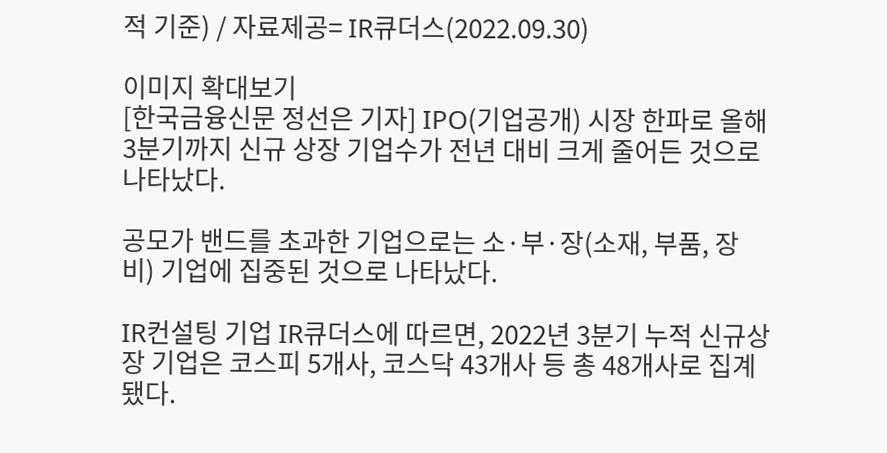적 기준) / 자료제공= IR큐더스(2022.09.30)

이미지 확대보기
[한국금융신문 정선은 기자] IPO(기업공개) 시장 한파로 올해 3분기까지 신규 상장 기업수가 전년 대비 크게 줄어든 것으로 나타났다.

공모가 밴드를 초과한 기업으로는 소·부·장(소재, 부품, 장비) 기업에 집중된 것으로 나타났다.

IR컨설팅 기업 IR큐더스에 따르면, 2022년 3분기 누적 신규상장 기업은 코스피 5개사, 코스닥 43개사 등 총 48개사로 집계됐다.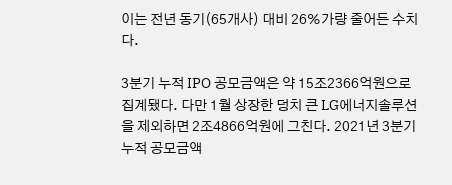이는 전년 동기(65개사) 대비 26%가량 줄어든 수치다.

3분기 누적 IPO 공모금액은 약 15조2366억원으로 집계됐다. 다만 1월 상장한 덩치 큰 LG에너지솔루션을 제외하면 2조4866억원에 그친다. 2021년 3분기 누적 공모금액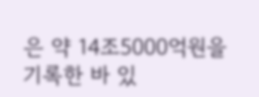은 약 14조5000억원을 기록한 바 있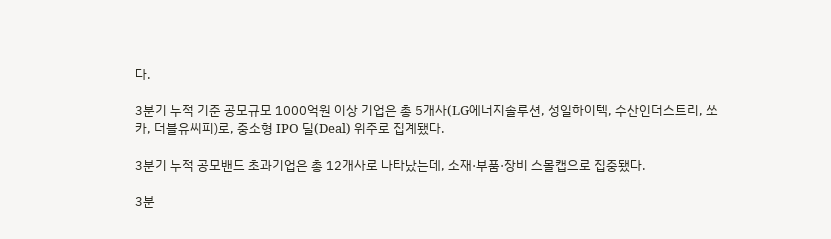다.

3분기 누적 기준 공모규모 1000억원 이상 기업은 총 5개사(LG에너지솔루션, 성일하이텍, 수산인더스트리, 쏘카, 더블유씨피)로, 중소형 IPO 딜(Deal) 위주로 집계됐다.

3분기 누적 공모밴드 초과기업은 총 12개사로 나타났는데, 소재·부품·장비 스몰캡으로 집중됐다.

3분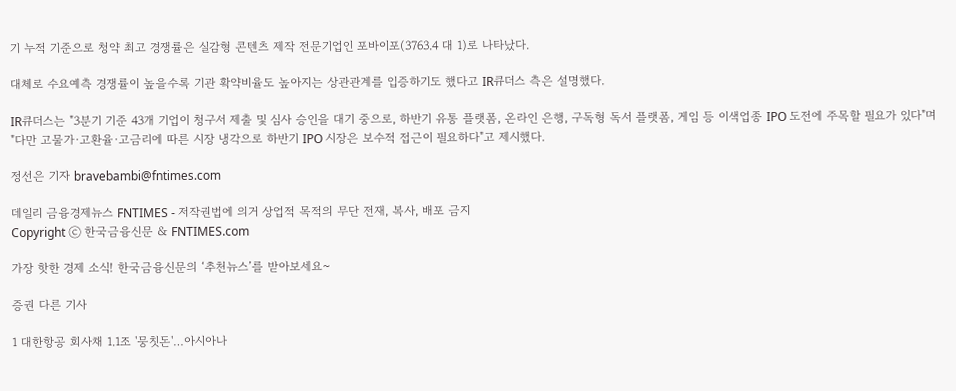기 누적 기준으로 청약 최고 경쟁률은 실감형 콘텐츠 제작 전문기업인 포바이포(3763.4 대 1)로 나타났다.

대체로 수요예측 경쟁률이 높을수록 기관 확약비율도 높아지는 상관관계를 입증하기도 했다고 IR큐더스 측은 설명했다.

IR큐더스는 "3분기 기준 43개 기업이 청구서 제출 및 심사 승인을 대기 중으로, 하반기 유통 플랫폼, 온라인 은행, 구독형 독서 플랫폼, 게임 등 이색업종 IPO 도전에 주목할 필요가 있다"며 "다만 고물가·고환율·고금리에 따른 시장 냉각으로 하반기 IPO 시장은 보수적 접근이 필요하다"고 제시했다.

정선은 기자 bravebambi@fntimes.com

데일리 금융경제뉴스 FNTIMES - 저작권법에 의거 상업적 목적의 무단 전재, 복사, 배포 금지
Copyright ⓒ 한국금융신문 & FNTIMES.com

가장 핫한 경제 소식! 한국금융신문의 ‘추천뉴스’를 받아보세요~

증권 다른 기사

1 대한항공 회사채 1.1조 '뭉칫돈'…아시아나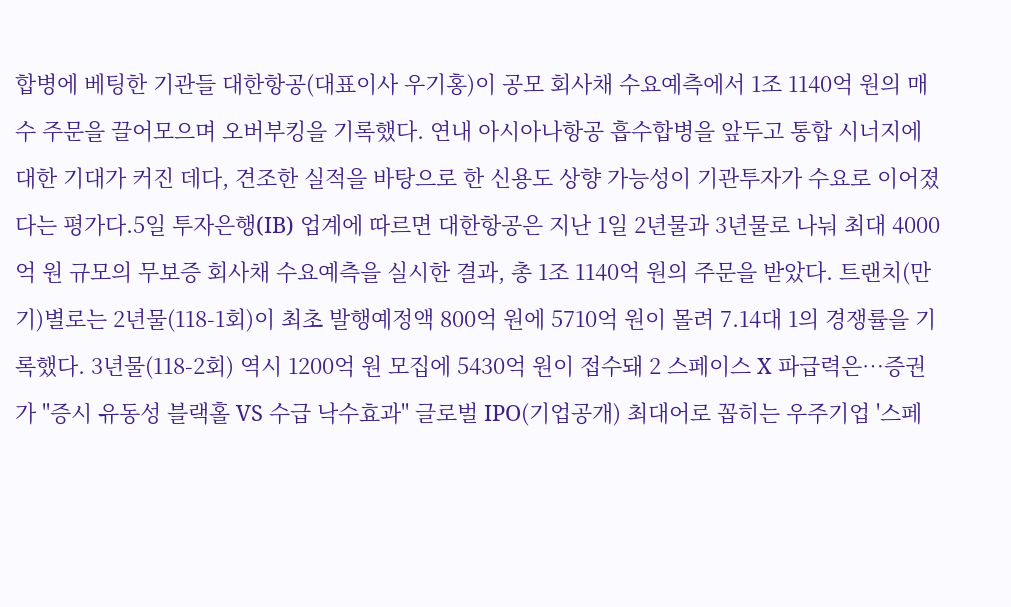합병에 베팅한 기관들 대한항공(대표이사 우기홍)이 공모 회사채 수요예측에서 1조 1140억 원의 매수 주문을 끌어모으며 오버부킹을 기록했다. 연내 아시아나항공 흡수합병을 앞두고 통합 시너지에 대한 기대가 커진 데다, 견조한 실적을 바탕으로 한 신용도 상향 가능성이 기관투자가 수요로 이어졌다는 평가다.5일 투자은행(IB) 업계에 따르면 대한항공은 지난 1일 2년물과 3년물로 나눠 최대 4000억 원 규모의 무보증 회사채 수요예측을 실시한 결과, 총 1조 1140억 원의 주문을 받았다. 트랜치(만기)별로는 2년물(118-1회)이 최초 발행예정액 800억 원에 5710억 원이 몰려 7.14대 1의 경쟁률을 기록했다. 3년물(118-2회) 역시 1200억 원 모집에 5430억 원이 접수돼 2 스페이스 X 파급력은…증권가 "증시 유동성 블랙홀 VS 수급 낙수효과" 글로벌 IPO(기업공개) 최대어로 꼽히는 우주기업 '스페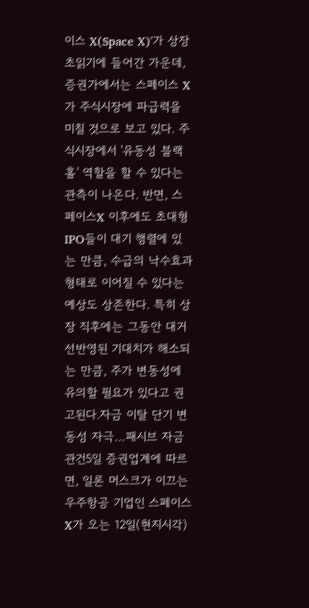이스 X(Space X)'가 상장 초읽기에 들어간 가운데, 증권가에서는 스페이스 X가 주식시장에 파급력을 미칠 것으로 보고 있다. 주식시장에서 '유동성 블랙홀' 역할을 할 수 있다는 관측이 나온다. 반면, 스페이스X 이후에도 초대형 IPO들이 대기 행렬에 있는 만큼, 수급의 낙수효과 형태로 이어질 수 있다는 예상도 상존한다. 특히 상장 직후에는 그동안 대거 선반영된 기대치가 해소되는 만큼, 주가 변동성에 유의할 필요가 있다고 권고된다.자금 이탈 단기 변동성 자극…패시브 자금 관건5일 증권업계에 따르면, 일론 머스크가 이끄는 우주항공 기업인 스페이스 X가 오는 12일(현지시각)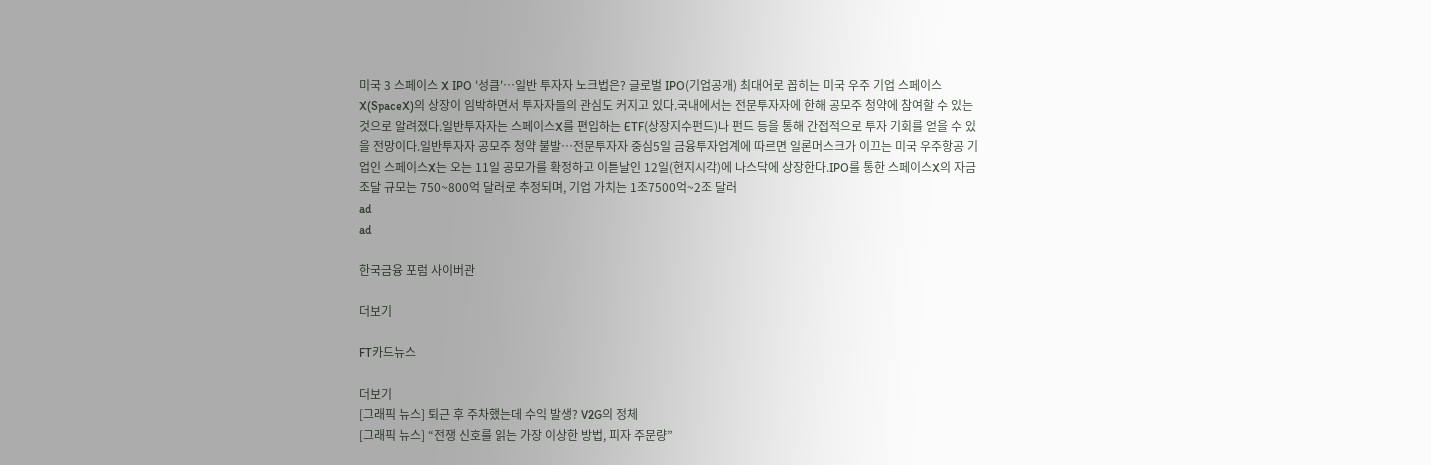미국 3 스페이스 X IPO '성큼'…일반 투자자 노크법은? 글로벌 IPO(기업공개) 최대어로 꼽히는 미국 우주 기업 스페이스X(SpaceX)의 상장이 임박하면서 투자자들의 관심도 커지고 있다.국내에서는 전문투자자에 한해 공모주 청약에 참여할 수 있는 것으로 알려졌다.일반투자자는 스페이스X를 편입하는 ETF(상장지수펀드)나 펀드 등을 통해 간접적으로 투자 기회를 얻을 수 있을 전망이다.일반투자자 공모주 청약 불발…전문투자자 중심5일 금융투자업계에 따르면 일론머스크가 이끄는 미국 우주항공 기업인 스페이스X는 오는 11일 공모가를 확정하고 이튿날인 12일(현지시각)에 나스닥에 상장한다.IPO를 통한 스페이스X의 자금 조달 규모는 750~800억 달러로 추정되며, 기업 가치는 1조7500억~2조 달러
ad
ad

한국금융 포럼 사이버관

더보기

FT카드뉴스

더보기
[그래픽 뉴스] 퇴근 후 주차했는데 수익 발생? V2G의 정체
[그래픽 뉴스] “전쟁 신호를 읽는 가장 이상한 방법, 피자 주문량”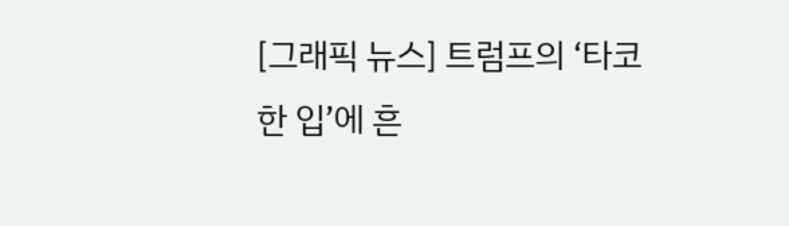[그래픽 뉴스] 트럼프의 ‘타코 한 입’에 흔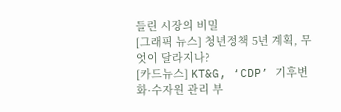들린 시장의 비밀
[그래픽 뉴스] 청년정책 5년 계획, 무엇이 달라지나?
[카드뉴스] KT&G, ‘CDP’ 기후변화·수자원 관리 부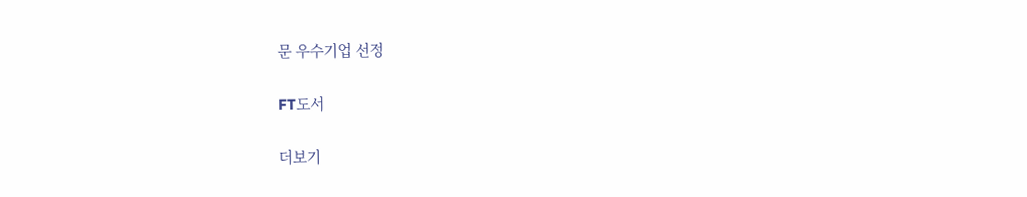문 우수기업 선정

FT도서

더보기